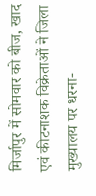मिर्जापुर में सोमवार को बीज, खाद एवं कीटनाशक विक्रेताओं ने जिला मुख्यालय पर धरना-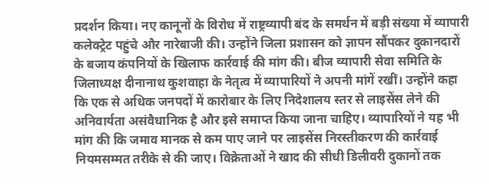प्रदर्शन किया। नए कानूनों के विरोध में राष्ट्रव्यापी बंद के समर्थन में बड़ी संख्या में व्यापारी कलेक्ट्रेट पहुंचे और नारेबाजी की। उन्होंने जिला प्रशासन को ज्ञापन सौंपकर दुकानदारों के बजाय कंपनियों के खिलाफ कार्रवाई की मांग की। बीज व्यापारी सेवा समिति के जिलाध्यक्ष दीनानाथ कुशवाहा के नेतृत्व में व्यापारियों ने अपनी मांगें रखीं। उन्होंने कहा कि एक से अधिक जनपदों में कारोबार के लिए निदेशालय स्तर से लाइसेंस लेने की अनिवार्यता असंवैधानिक है और इसे समाप्त किया जाना चाहिए। व्यापारियों ने यह भी मांग की कि जमाव मानक से कम पाए जाने पर लाइसेंस निरस्तीकरण की कार्रवाई नियमसम्मत तरीके से की जाए। विक्रेताओं ने खाद की सीधी डिलीवरी दुकानों तक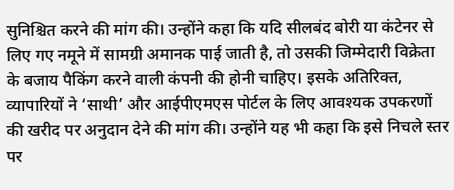सुनिश्चित करने की मांग की। उन्होंने कहा कि यदि सीलबंद बोरी या कंटेनर से लिए गए नमूने में सामग्री अमानक पाई जाती है, तो उसकी जिम्मेदारी विक्रेता के बजाय पैकिंग करने वाली कंपनी की होनी चाहिए। इसके अतिरिक्त, व्यापारियों ने ‘साथी’ और आईपीएमएस पोर्टल के लिए आवश्यक उपकरणों की खरीद पर अनुदान देने की मांग की। उन्होंने यह भी कहा कि इसे निचले स्तर पर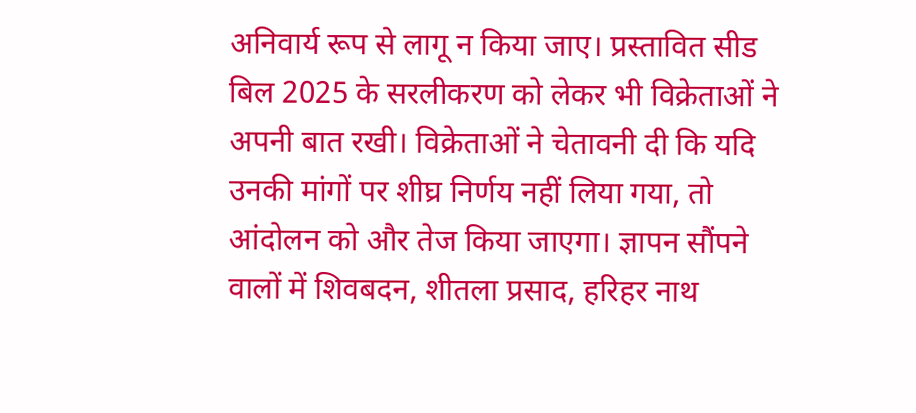अनिवार्य रूप से लागू न किया जाए। प्रस्तावित सीड बिल 2025 के सरलीकरण को लेकर भी विक्रेताओं ने अपनी बात रखी। विक्रेताओं ने चेतावनी दी कि यदि उनकी मांगों पर शीघ्र निर्णय नहीं लिया गया, तो आंदोलन को और तेज किया जाएगा। ज्ञापन सौंपने वालों में शिवबदन, शीतला प्रसाद, हरिहर नाथ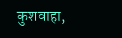कुशवाहा,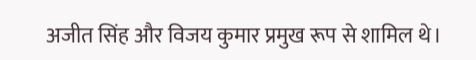अजीत सिंह और विजय कुमार प्रमुख रूप से शामिल थे।